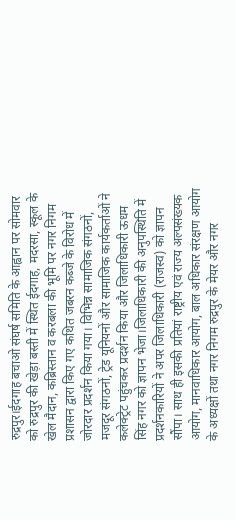रुद्रपुर।ईदगाह बचाओ संघर्ष समिति के आह्वान पर सोमवार को रुद्रपुर की खेड़ा बस्ती में स्थित ईदगाह, मदरसा, स्कूल के खेल मैदान, कब्रिस्तान व करबला की भूमि पर नगर निगम प्रशासन द्वारा किए गए कथित जबरन कब्जे के विरोध में जोरदार प्रदर्शन किया गया। विभिन्न सामाजिक संगठनों, मजदूर संगठनों, ट्रेड यूनियनों और सामाजिक कार्यकर्ताओं ने कलेक्ट्रेट पहुंचकर प्रदर्शन किया और जिलाधिकारी ऊधम सिंह नगर को ज्ञापन भेजा।जिलाधिकारी की अनुपस्थिति में प्रदर्शनकारियों ने अपर जिलाधिकारी (राजस्व) को ज्ञापन सौंपा। साथ ही इसकी प्रतियां राष्ट्रीय एवं राज्य अल्पसंख्यक आयोग, मानवाधिकार आयोग, बाल अधिकार संरक्षण आयोग के अध्यक्षों तथा नगर निगम रुद्रपुर के मेयर और नगर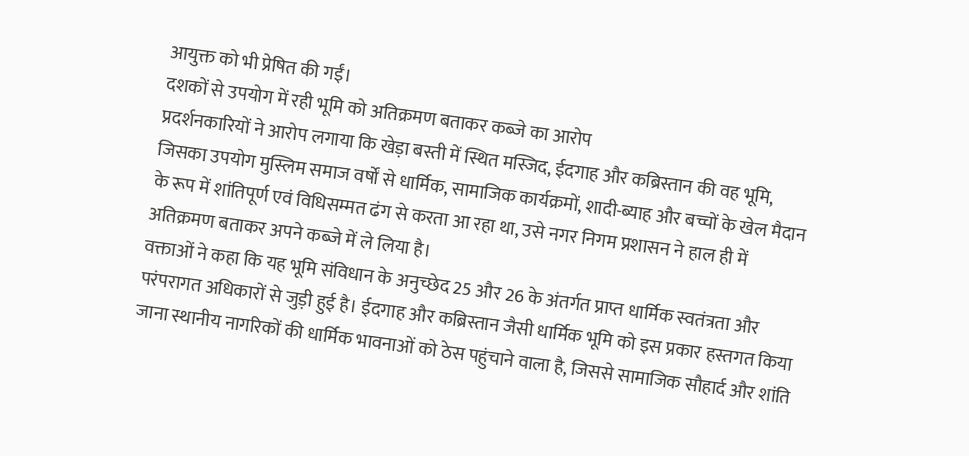आयुक्त को भी प्रेषित की गईं।
दशकों से उपयोग में रही भूमि को अतिक्रमण बताकर कब्जे का आरोप
प्रदर्शनकारियों ने आरोप लगाया कि खेड़ा बस्ती में स्थित मस्जिद, ईदगाह और कब्रिस्तान की वह भूमि, जिसका उपयोग मुस्लिम समाज वर्षों से धार्मिक, सामाजिक कार्यक्रमों, शादी-ब्याह और बच्चों के खेल मैदान के रूप में शांतिपूर्ण एवं विधिसम्मत ढंग से करता आ रहा था, उसे नगर निगम प्रशासन ने हाल ही में अतिक्रमण बताकर अपने कब्जे में ले लिया है।
वक्ताओं ने कहा कि यह भूमि संविधान के अनुच्छेद 25 और 26 के अंतर्गत प्राप्त धार्मिक स्वतंत्रता और परंपरागत अधिकारों से जुड़ी हुई है। ईदगाह और कब्रिस्तान जैसी धार्मिक भूमि को इस प्रकार हस्तगत किया जाना स्थानीय नागरिकों की धार्मिक भावनाओं को ठेस पहुंचाने वाला है, जिससे सामाजिक सौहार्द और शांति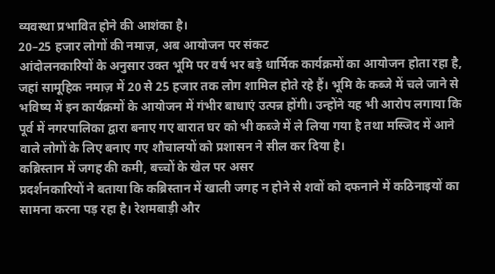व्यवस्था प्रभावित होने की आशंका है।
20–25 हजार लोगों की नमाज़, अब आयोजन पर संकट
आंदोलनकारियों के अनुसार उक्त भूमि पर वर्ष भर बड़े धार्मिक कार्यक्रमों का आयोजन होता रहा है, जहां सामूहिक नमाज़ में 20 से 25 हजार तक लोग शामिल होते रहे हैं। भूमि के कब्जे में चले जाने से भविष्य में इन कार्यक्रमों के आयोजन में गंभीर बाधाएं उत्पन्न होंगी। उन्होंने यह भी आरोप लगाया कि पूर्व में नगरपालिका द्वारा बनाए गए बारात घर को भी कब्जे में ले लिया गया है तथा मस्जिद में आने वाले लोगों के लिए बनाए गए शौचालयों को प्रशासन ने सील कर दिया है।
कब्रिस्तान में जगह की कमी, बच्चों के खेल पर असर
प्रदर्शनकारियों ने बताया कि कब्रिस्तान में खाली जगह न होने से शवों को दफनाने में कठिनाइयों का सामना करना पड़ रहा है। रेशमबाड़ी और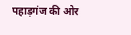पहाड़गंज की ओर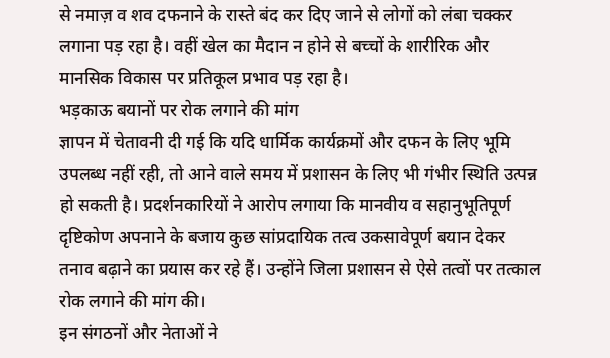से नमाज़ व शव दफनाने के रास्ते बंद कर दिए जाने से लोगों को लंबा चक्कर लगाना पड़ रहा है। वहीं खेल का मैदान न होने से बच्चों के शारीरिक और मानसिक विकास पर प्रतिकूल प्रभाव पड़ रहा है।
भड़काऊ बयानों पर रोक लगाने की मांग
ज्ञापन में चेतावनी दी गई कि यदि धार्मिक कार्यक्रमों और दफन के लिए भूमि उपलब्ध नहीं रही, तो आने वाले समय में प्रशासन के लिए भी गंभीर स्थिति उत्पन्न हो सकती है। प्रदर्शनकारियों ने आरोप लगाया कि मानवीय व सहानुभूतिपूर्ण दृष्टिकोण अपनाने के बजाय कुछ सांप्रदायिक तत्व उकसावेपूर्ण बयान देकर तनाव बढ़ाने का प्रयास कर रहे हैं। उन्होंने जिला प्रशासन से ऐसे तत्वों पर तत्काल रोक लगाने की मांग की।
इन संगठनों और नेताओं ने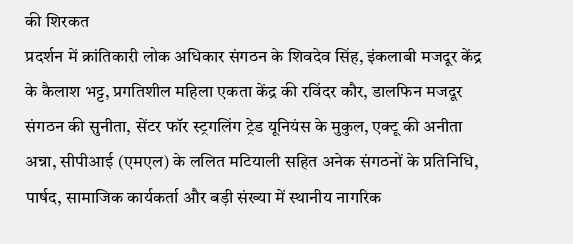की शिरकत
प्रदर्शन में क्रांतिकारी लोक अधिकार संगठन के शिवदेव सिंह, इंकलाबी मजदूर केंद्र के कैलाश भट्ट, प्रगतिशील महिला एकता केंद्र की रविंदर कौर, डालफिन मजदूर संगठन की सुनीता, सेंटर फॉर स्ट्रगलिंग ट्रेड यूनियंस के मुकुल, एक्टू की अनीता अन्ना, सीपीआई (एमएल) के ललित मटियाली सहित अनेक संगठनों के प्रतिनिधि, पार्षद, सामाजिक कार्यकर्ता और बड़ी संख्या में स्थानीय नागरिक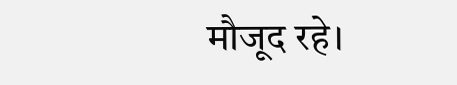मौजूद रहे।